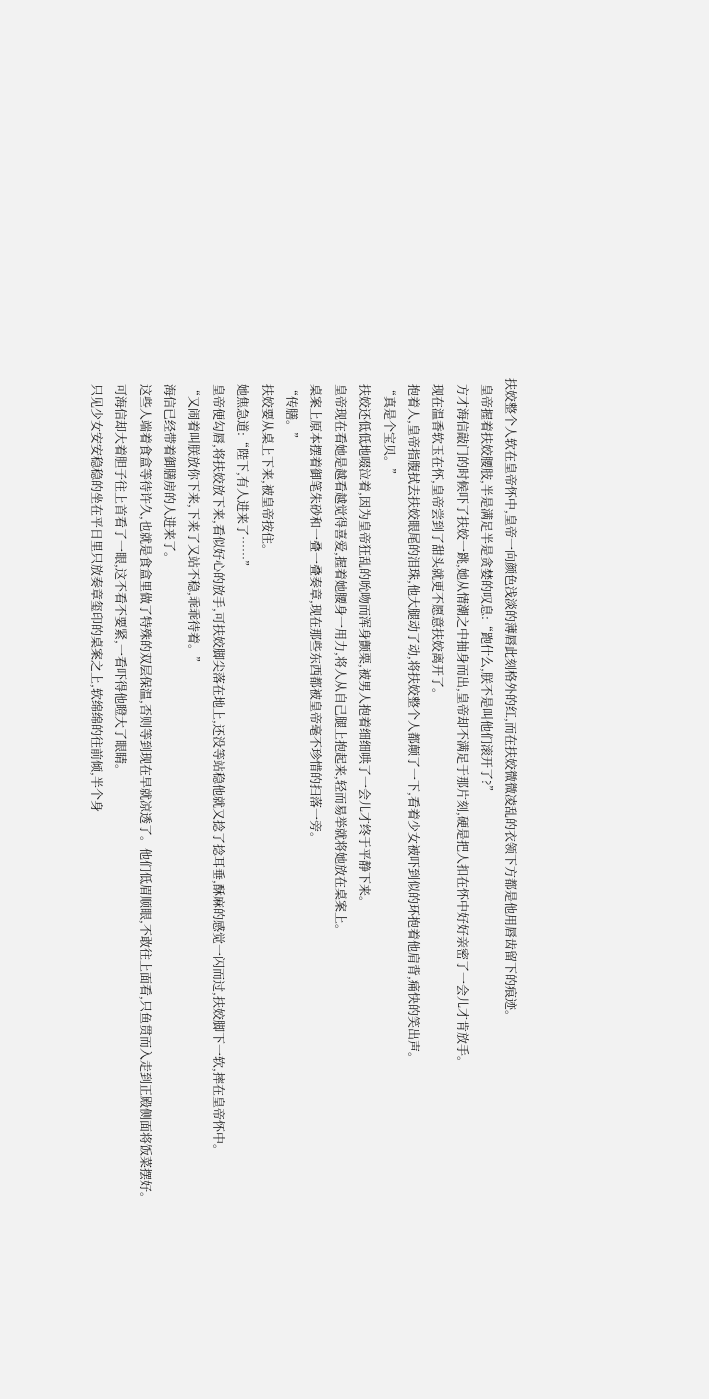扶姣整个人软在皇帝怀中,皇帝一向颜色浅淡的薄唇此刻格外的红,而在扶姣微微凌乱的衣领下方都是他用唇齿留下的痕迹。
  皇帝握着扶姣腰肢,半是满足半是贪婪的叹息:“跑什么,朕不是叫他们滚开了?”
  方才海信敲门的时候吓了扶姣一跳,她从情潮之中抽身而出,皇帝却不满足于那片刻,硬是把人扣在怀中好好亲密了一会儿才肯放手。
  现在温香软玉在怀,皇帝尝到了甜头就更不愿意扶姣离开了。
  抱着人,皇帝指腹拭去扶姣眼尾的泪珠,他大腿动了动,将扶姣整个人都颠了一下,看着少女被吓到似的环抱着他肩背,痛快的笑出声。
  “真是个宝贝。”
  扶姣还低低地啜泣着,因为皇帝狂乱的吮吻而浑身颤栗,被男人抱着细细哄了一会儿才终于平静下来。
  皇帝现在看她是越看越觉得喜爱,握着她腰身一用力,将人从自己腿上抱起来,轻而易举就将她放在桌案上。
  桌案上原本摆着御笔朱砂和一叠一叠奏章,现在那些东西都被皇帝毫不珍惜的扫落一旁。
  “传膳。”
  扶姣要从桌上下来,被皇帝按住。
  她焦急道:“陛下,有人进来了……”
  皇帝便勾唇,将扶姣放下来,看似好心的放手,可扶姣脚尖落在地上,还没等站稳他就又捻了捻耳垂,酥麻的感觉一闪而过,扶姣脚下一软,摔在皇帝怀中。
  “又闹着叫朕放你下来,下来了又站不稳,乖乖待着。”
  海信已经带着御膳房的人进来了。
  这些人端着食盒等待许久,也就是食盒里做了特殊的双层保温,否则等到现在早就凉透了。他们低眉顺眼,不敢往上面看,只鱼贯而入走到正殿侧面将饭菜摆好。
  可海信却大着胆子往上首看了一眼,这不看不要紧,一看吓得他瞪大了眼睛。
  只见少女安安稳稳的坐在平日里只放奏章玺印的桌案之上,软绵绵的往前倾,半个身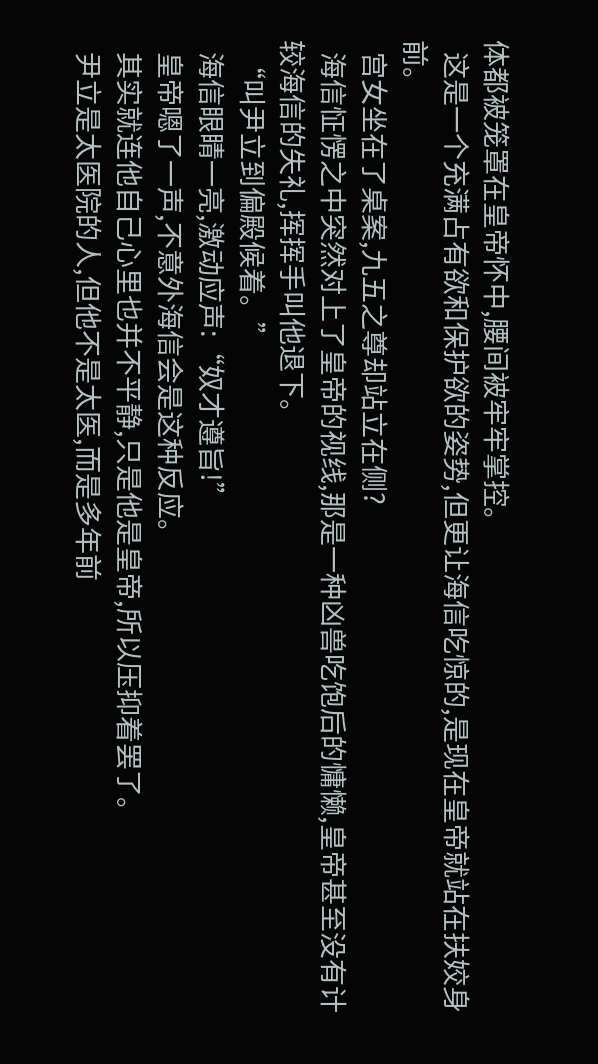体都被笼罩在皇帝怀中,腰间被牢牢掌控。
  这是一个充满占有欲和保护欲的姿势,但更让海信吃惊的,是现在皇帝就站在扶姣身前。
  宫女坐在了桌案,九五之尊却站立在侧?
  海信怔愣之中突然对上了皇帝的视线,那是一种凶兽吃饱后的慵懒,皇帝甚至没有计较海信的失礼,挥挥手叫他退下。
  “叫尹立到偏殿候着。”
  海信眼睛一亮,激动应声:“奴才遵旨!”
  皇帝嗯了一声,不意外海信会是这种反应。
  其实就连他自己心里也并不平静,只是他是皇帝,所以压抑着罢了。
  尹立是太医院的人,但他不是太医,而是多年前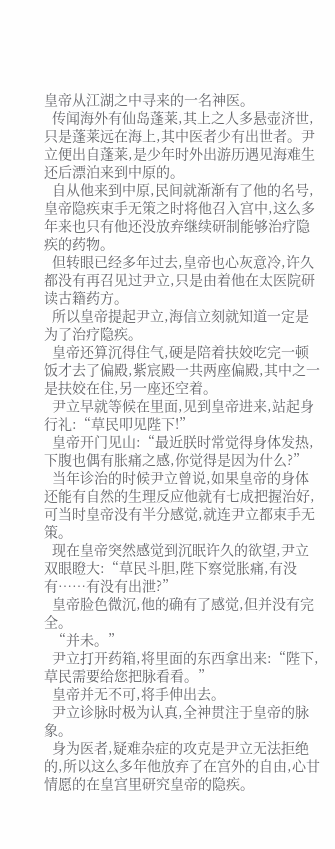皇帝从江湖之中寻来的一名神医。
  传闻海外有仙岛蓬莱,其上之人多悬壶济世,只是蓬莱远在海上,其中医者少有出世者。尹立便出自蓬莱,是少年时外出游历遇见海难生还后漂泊来到中原的。
  自从他来到中原,民间就渐渐有了他的名号,皇帝隐疾束手无策之时将他召入宫中,这么多年来也只有他还没放弃继续研制能够治疗隐疾的药物。
  但转眼已经多年过去,皇帝也心灰意冷,许久都没有再召见过尹立,只是由着他在太医院研读古籍药方。
  所以皇帝提起尹立,海信立刻就知道一定是为了治疗隐疾。
  皇帝还算沉得住气,硬是陪着扶姣吃完一顿饭才去了偏殿,紫宸殿一共两座偏殿,其中之一是扶姣在住,另一座还空着。
  尹立早就等候在里面,见到皇帝进来,站起身行礼:“草民叩见陛下!”
  皇帝开门见山:“最近朕时常觉得身体发热,下腹也偶有胀痛之感,你觉得是因为什么?”
  当年诊治的时候尹立曾说,如果皇帝的身体还能有自然的生理反应他就有七成把握治好,可当时皇帝没有半分感觉,就连尹立都束手无策。
  现在皇帝突然感觉到沉眠许久的欲望,尹立双眼瞪大:“草民斗胆,陛下察觉胀痛,有没有……有没有出泄?”
  皇帝脸色微沉,他的确有了感觉,但并没有完全。
  “并未。”
  尹立打开药箱,将里面的东西拿出来:“陛下,草民需要给您把脉看看。”
  皇帝并无不可,将手伸出去。
  尹立诊脉时极为认真,全神贯注于皇帝的脉象。
  身为医者,疑难杂症的攻克是尹立无法拒绝的,所以这么多年他放弃了在宫外的自由,心甘情愿的在皇宫里研究皇帝的隐疾。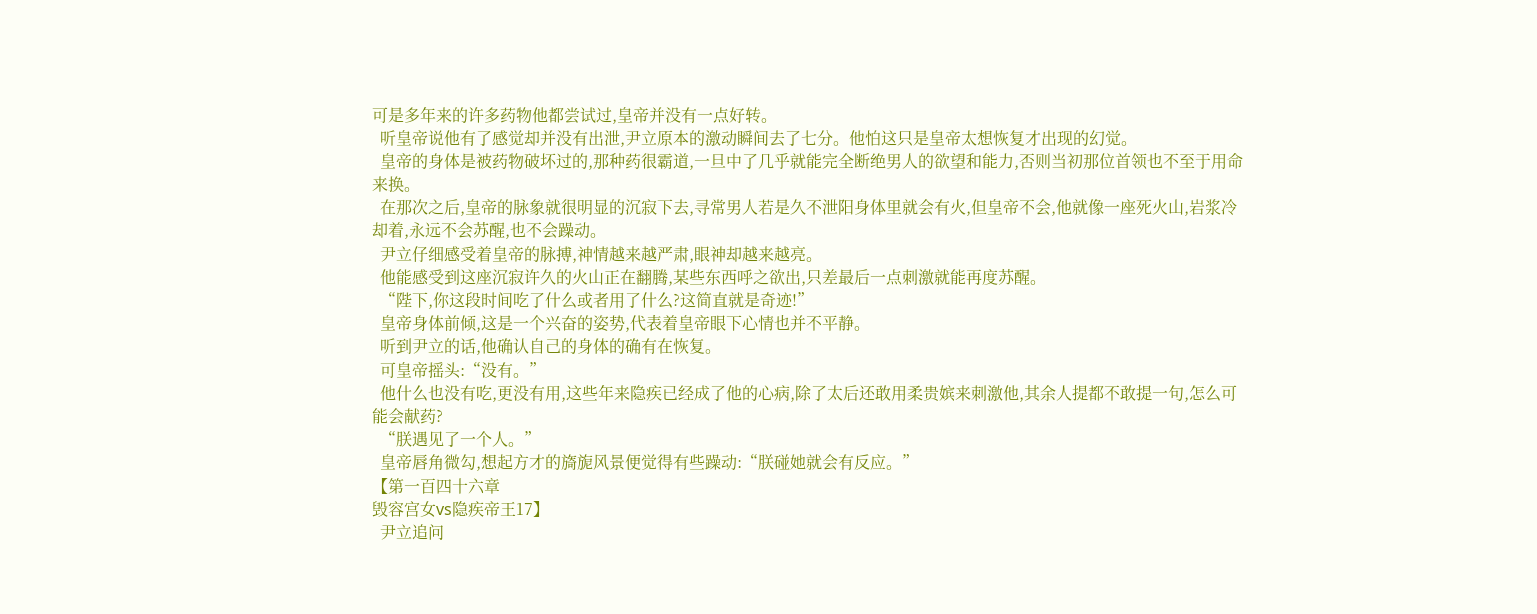可是多年来的许多药物他都尝试过,皇帝并没有一点好转。
  听皇帝说他有了感觉却并没有出泄,尹立原本的激动瞬间去了七分。他怕这只是皇帝太想恢复才出现的幻觉。
  皇帝的身体是被药物破坏过的,那种药很霸道,一旦中了几乎就能完全断绝男人的欲望和能力,否则当初那位首领也不至于用命来换。
  在那次之后,皇帝的脉象就很明显的沉寂下去,寻常男人若是久不泄阳身体里就会有火,但皇帝不会,他就像一座死火山,岩浆冷却着,永远不会苏醒,也不会躁动。
  尹立仔细感受着皇帝的脉搏,神情越来越严肃,眼神却越来越亮。
  他能感受到这座沉寂许久的火山正在翻腾,某些东西呼之欲出,只差最后一点刺激就能再度苏醒。
  “陛下,你这段时间吃了什么或者用了什么?这简直就是奇迹!”
  皇帝身体前倾,这是一个兴奋的姿势,代表着皇帝眼下心情也并不平静。
  听到尹立的话,他确认自己的身体的确有在恢复。
  可皇帝摇头:“没有。”
  他什么也没有吃,更没有用,这些年来隐疾已经成了他的心病,除了太后还敢用柔贵嫔来刺激他,其余人提都不敢提一句,怎么可能会献药?
  “朕遇见了一个人。”
  皇帝唇角微勾,想起方才的旖旎风景便觉得有些躁动:“朕碰她就会有反应。”
【第一百四十六章
毁容宫女vs隐疾帝王17】
  尹立追问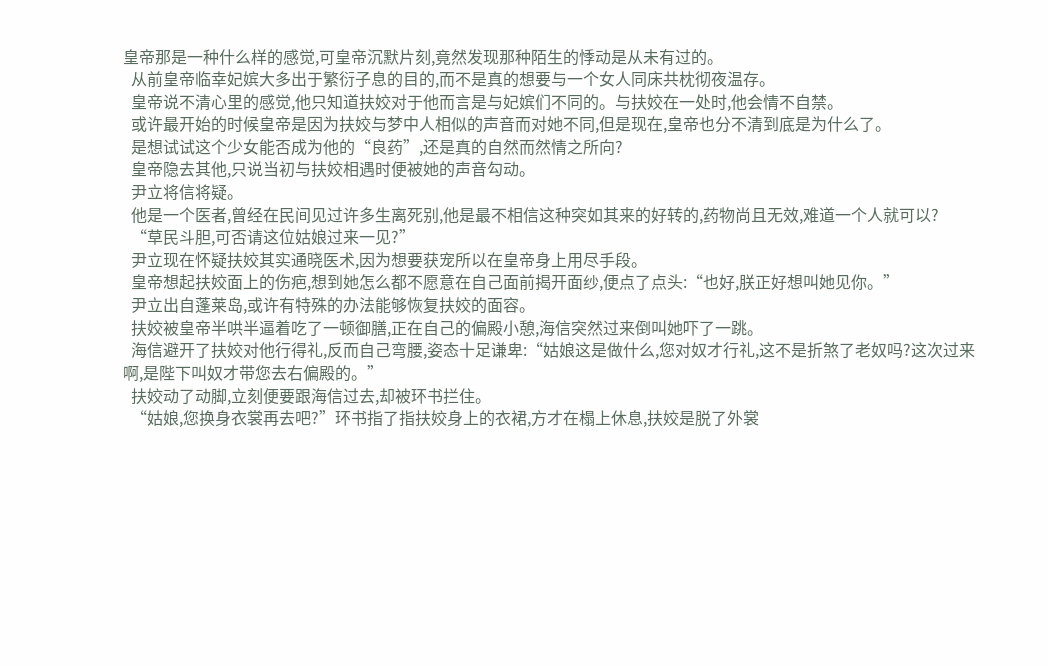皇帝那是一种什么样的感觉,可皇帝沉默片刻,竟然发现那种陌生的悸动是从未有过的。
  从前皇帝临幸妃嫔大多出于繁衍子息的目的,而不是真的想要与一个女人同床共枕彻夜温存。
  皇帝说不清心里的感觉,他只知道扶姣对于他而言是与妃嫔们不同的。与扶姣在一处时,他会情不自禁。
  或许最开始的时候皇帝是因为扶姣与梦中人相似的声音而对她不同,但是现在,皇帝也分不清到底是为什么了。
  是想试试这个少女能否成为他的“良药”,还是真的自然而然情之所向?
  皇帝隐去其他,只说当初与扶姣相遇时便被她的声音勾动。
  尹立将信将疑。
  他是一个医者,曾经在民间见过许多生离死别,他是最不相信这种突如其来的好转的,药物尚且无效,难道一个人就可以?
  “草民斗胆,可否请这位姑娘过来一见?”
  尹立现在怀疑扶姣其实通晓医术,因为想要获宠所以在皇帝身上用尽手段。
  皇帝想起扶姣面上的伤疤,想到她怎么都不愿意在自己面前揭开面纱,便点了点头:“也好,朕正好想叫她见你。”
  尹立出自蓬莱岛,或许有特殊的办法能够恢复扶姣的面容。
  扶姣被皇帝半哄半逼着吃了一顿御膳,正在自己的偏殿小憩,海信突然过来倒叫她吓了一跳。
  海信避开了扶姣对他行得礼,反而自己弯腰,姿态十足谦卑:“姑娘这是做什么,您对奴才行礼,这不是折煞了老奴吗?这次过来啊,是陛下叫奴才带您去右偏殿的。”
  扶姣动了动脚,立刻便要跟海信过去,却被环书拦住。
  “姑娘,您换身衣裳再去吧?”环书指了指扶姣身上的衣裙,方才在榻上休息,扶姣是脱了外裳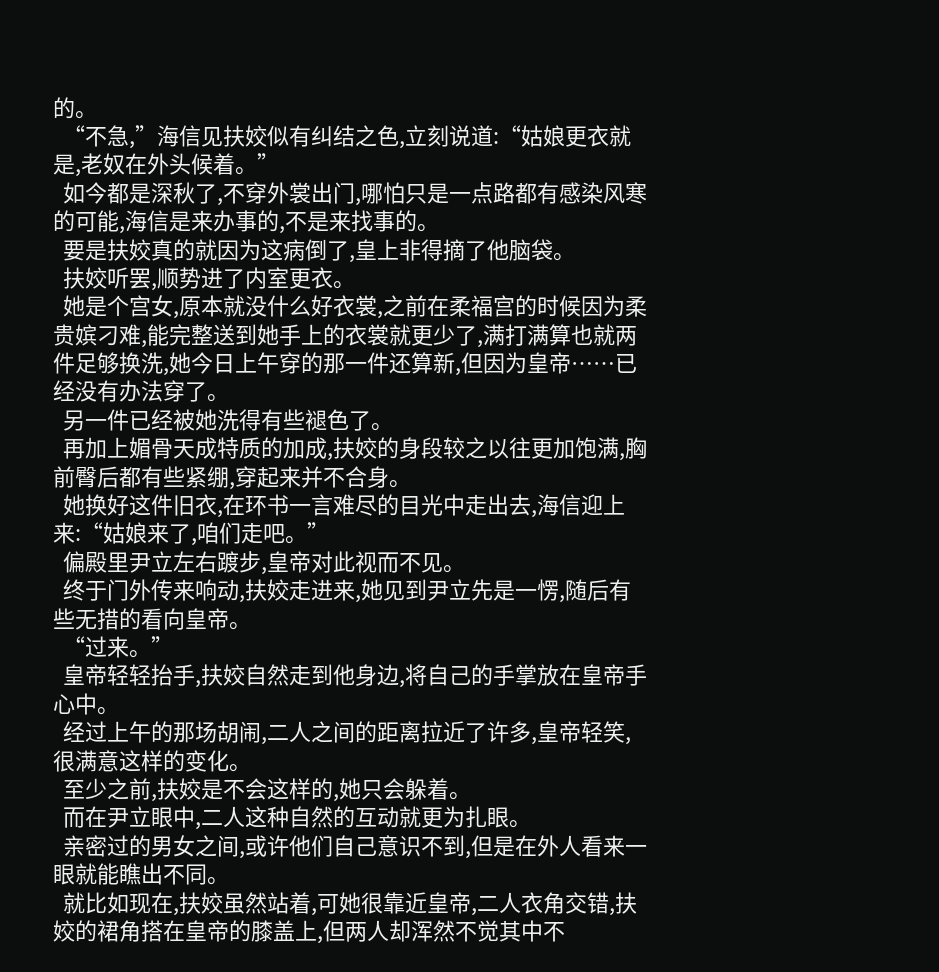的。
  “不急,”海信见扶姣似有纠结之色,立刻说道:“姑娘更衣就是,老奴在外头候着。”
  如今都是深秋了,不穿外裳出门,哪怕只是一点路都有感染风寒的可能,海信是来办事的,不是来找事的。
  要是扶姣真的就因为这病倒了,皇上非得摘了他脑袋。
  扶姣听罢,顺势进了内室更衣。
  她是个宫女,原本就没什么好衣裳,之前在柔福宫的时候因为柔贵嫔刁难,能完整送到她手上的衣裳就更少了,满打满算也就两件足够换洗,她今日上午穿的那一件还算新,但因为皇帝……已经没有办法穿了。
  另一件已经被她洗得有些褪色了。
  再加上媚骨天成特质的加成,扶姣的身段较之以往更加饱满,胸前臀后都有些紧绷,穿起来并不合身。
  她换好这件旧衣,在环书一言难尽的目光中走出去,海信迎上来:“姑娘来了,咱们走吧。”
  偏殿里尹立左右踱步,皇帝对此视而不见。
  终于门外传来响动,扶姣走进来,她见到尹立先是一愣,随后有些无措的看向皇帝。
  “过来。”
  皇帝轻轻抬手,扶姣自然走到他身边,将自己的手掌放在皇帝手心中。
  经过上午的那场胡闹,二人之间的距离拉近了许多,皇帝轻笑,很满意这样的变化。
  至少之前,扶姣是不会这样的,她只会躲着。
  而在尹立眼中,二人这种自然的互动就更为扎眼。
  亲密过的男女之间,或许他们自己意识不到,但是在外人看来一眼就能瞧出不同。
  就比如现在,扶姣虽然站着,可她很靠近皇帝,二人衣角交错,扶姣的裙角搭在皇帝的膝盖上,但两人却浑然不觉其中不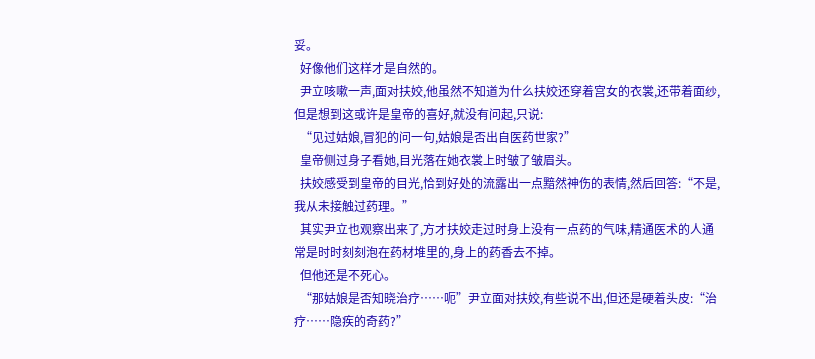妥。
  好像他们这样才是自然的。
  尹立咳嗽一声,面对扶姣,他虽然不知道为什么扶姣还穿着宫女的衣裳,还带着面纱,但是想到这或许是皇帝的喜好,就没有问起,只说:
  “见过姑娘,冒犯的问一句,姑娘是否出自医药世家?”
  皇帝侧过身子看她,目光落在她衣裳上时皱了皱眉头。
  扶姣感受到皇帝的目光,恰到好处的流露出一点黯然神伤的表情,然后回答:“不是,我从未接触过药理。”
  其实尹立也观察出来了,方才扶姣走过时身上没有一点药的气味,精通医术的人通常是时时刻刻泡在药材堆里的,身上的药香去不掉。
  但他还是不死心。
  “那姑娘是否知晓治疗……呃”尹立面对扶姣,有些说不出,但还是硬着头皮:“治疗……隐疾的奇药?”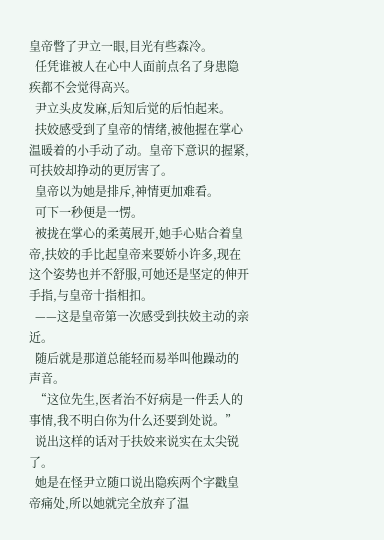皇帝瞥了尹立一眼,目光有些森冷。
  任凭谁被人在心中人面前点名了身患隐疾都不会觉得高兴。
  尹立头皮发麻,后知后觉的后怕起来。
  扶姣感受到了皇帝的情绪,被他握在掌心温暖着的小手动了动。皇帝下意识的握紧,可扶姣却挣动的更厉害了。
  皇帝以为她是排斥,神情更加难看。
  可下一秒便是一愣。
  被拢在掌心的柔荑展开,她手心贴合着皇帝,扶姣的手比起皇帝来要娇小许多,现在这个姿势也并不舒服,可她还是坚定的伸开手指,与皇帝十指相扣。
  ——这是皇帝第一次感受到扶姣主动的亲近。
  随后就是那道总能轻而易举叫他躁动的声音。
  “这位先生,医者治不好病是一件丢人的事情,我不明白你为什么还要到处说。”
  说出这样的话对于扶姣来说实在太尖锐了。
  她是在怪尹立随口说出隐疾两个字戳皇帝痛处,所以她就完全放弃了温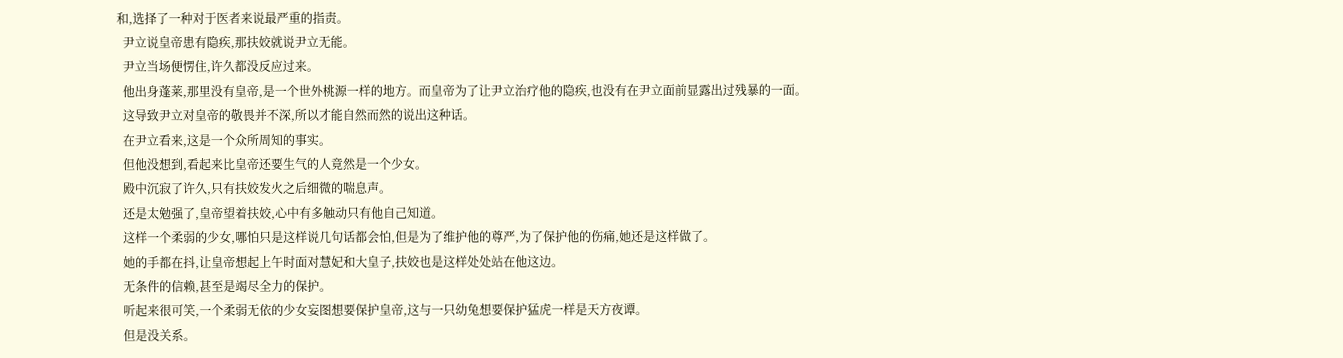和,选择了一种对于医者来说最严重的指责。
  尹立说皇帝患有隐疾,那扶姣就说尹立无能。
  尹立当场便愣住,许久都没反应过来。
  他出身蓬莱,那里没有皇帝,是一个世外桃源一样的地方。而皇帝为了让尹立治疗他的隐疾,也没有在尹立面前显露出过残暴的一面。
  这导致尹立对皇帝的敬畏并不深,所以才能自然而然的说出这种话。
  在尹立看来,这是一个众所周知的事实。
  但他没想到,看起来比皇帝还要生气的人竟然是一个少女。
  殿中沉寂了许久,只有扶姣发火之后细微的喘息声。
  还是太勉强了,皇帝望着扶姣,心中有多触动只有他自己知道。
  这样一个柔弱的少女,哪怕只是这样说几句话都会怕,但是为了维护他的尊严,为了保护他的伤痛,她还是这样做了。
  她的手都在抖,让皇帝想起上午时面对慧妃和大皇子,扶姣也是这样处处站在他这边。
  无条件的信赖,甚至是竭尽全力的保护。
  听起来很可笑,一个柔弱无依的少女妄图想要保护皇帝,这与一只幼兔想要保护猛虎一样是天方夜谭。
  但是没关系。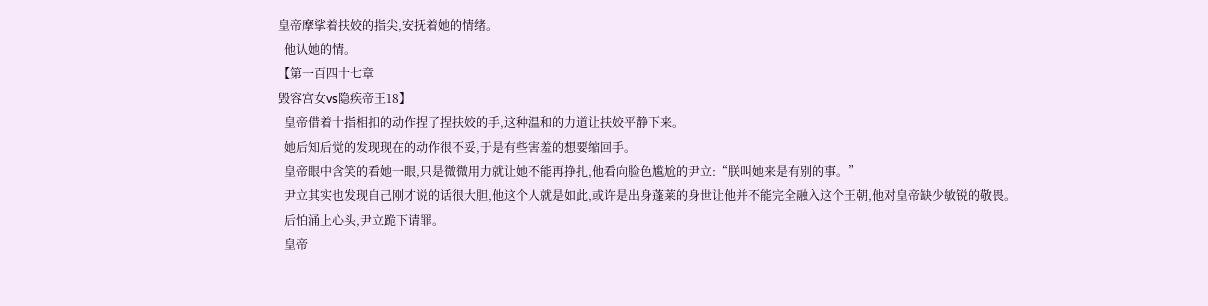皇帝摩挲着扶姣的指尖,安抚着她的情绪。
  他认她的情。
【第一百四十七章
毁容宫女vs隐疾帝王18】
  皇帝借着十指相扣的动作捏了捏扶姣的手,这种温和的力道让扶姣平静下来。
  她后知后觉的发现现在的动作很不妥,于是有些害羞的想要缩回手。
  皇帝眼中含笑的看她一眼,只是微微用力就让她不能再挣扎,他看向脸色尴尬的尹立:“朕叫她来是有别的事。”
  尹立其实也发现自己刚才说的话很大胆,他这个人就是如此,或许是出身蓬莱的身世让他并不能完全融入这个王朝,他对皇帝缺少敏锐的敬畏。
  后怕涌上心头,尹立跪下请罪。
  皇帝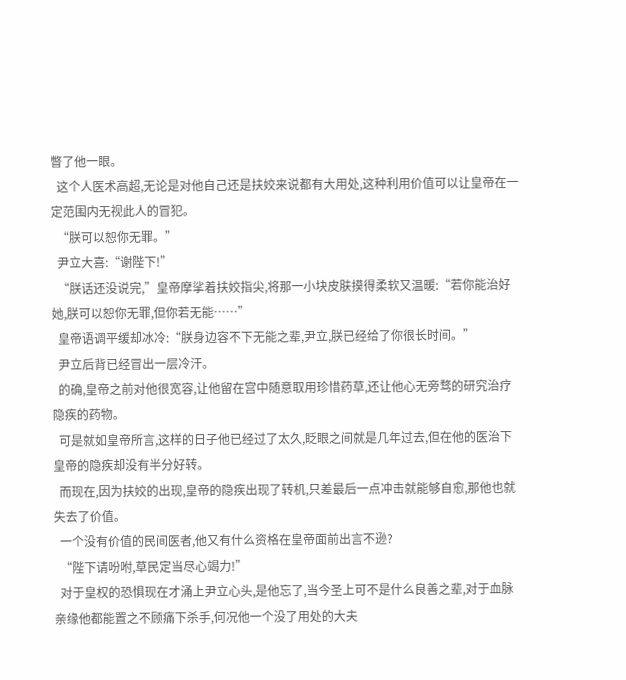瞥了他一眼。
  这个人医术高超,无论是对他自己还是扶姣来说都有大用处,这种利用价值可以让皇帝在一定范围内无视此人的冒犯。
  “朕可以恕你无罪。”
  尹立大喜:“谢陛下!”
  “朕话还没说完,”皇帝摩挲着扶姣指尖,将那一小块皮肤摸得柔软又温暖:“若你能治好她,朕可以恕你无罪,但你若无能……”
  皇帝语调平缓却冰冷:“朕身边容不下无能之辈,尹立,朕已经给了你很长时间。”
  尹立后背已经冒出一层冷汗。
  的确,皇帝之前对他很宽容,让他留在宫中随意取用珍惜药草,还让他心无旁骛的研究治疗隐疾的药物。
  可是就如皇帝所言,这样的日子他已经过了太久,眨眼之间就是几年过去,但在他的医治下皇帝的隐疾却没有半分好转。
  而现在,因为扶姣的出现,皇帝的隐疾出现了转机,只差最后一点冲击就能够自愈,那他也就失去了价值。
  一个没有价值的民间医者,他又有什么资格在皇帝面前出言不逊?
  “陛下请吩咐,草民定当尽心竭力!”
  对于皇权的恐惧现在才涌上尹立心头,是他忘了,当今圣上可不是什么良善之辈,对于血脉亲缘他都能置之不顾痛下杀手,何况他一个没了用处的大夫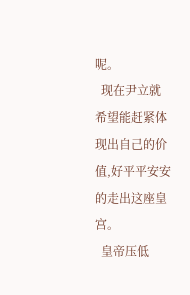呢。
  现在尹立就希望能赶紧体现出自己的价值,好平平安安的走出这座皇宫。
  皇帝压低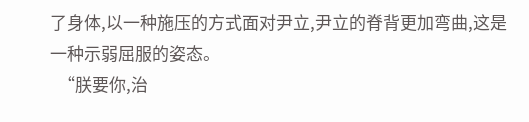了身体,以一种施压的方式面对尹立,尹立的脊背更加弯曲,这是一种示弱屈服的姿态。
  “朕要你,治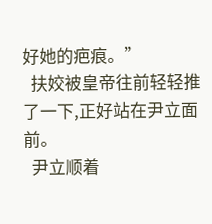好她的疤痕。”
  扶姣被皇帝往前轻轻推了一下,正好站在尹立面前。
  尹立顺着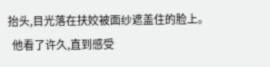抬头,目光落在扶姣被面纱遮盖住的脸上。
  他看了许久,直到感受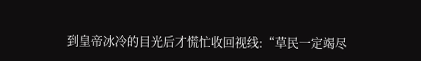到皇帝冰冷的目光后才慌忙收回视线:“草民一定竭尽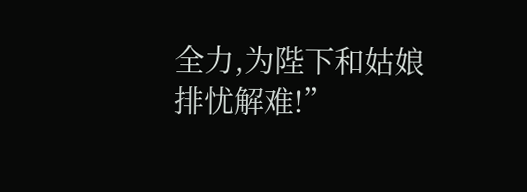全力,为陛下和姑娘排忧解难!”